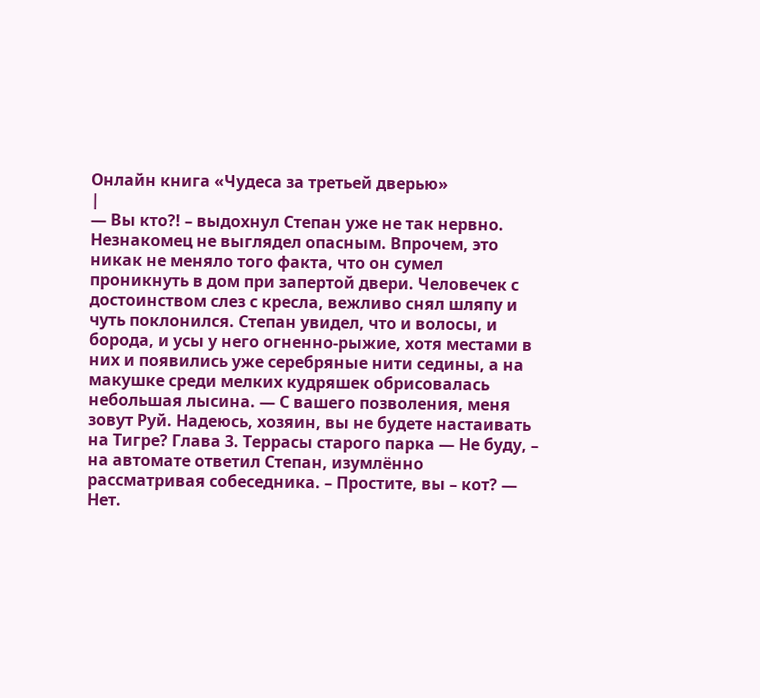Онлайн книга «Чудеса за третьей дверью»
|
— Вы кто?! – выдохнул Степан уже не так нервно. Незнакомец не выглядел опасным. Впрочем, это никак не меняло того факта, что он сумел проникнуть в дом при запертой двери. Человечек с достоинством слез с кресла, вежливо снял шляпу и чуть поклонился. Степан увидел, что и волосы, и борода, и усы у него огненно-рыжие, хотя местами в них и появились уже серебряные нити седины, а на макушке среди мелких кудряшек обрисовалась небольшая лысина. — С вашего позволения, меня зовут Руй. Надеюсь, хозяин, вы не будете настаивать на Тигре? Глава 3. Террасы старого парка — Не буду, – на автомате ответил Степан, изумлённо рассматривая собеседника. – Простите, вы – кот? — Нет.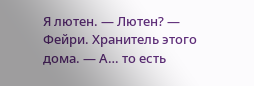Я лютен. — Лютен? — Фейри. Хранитель этого дома. — А… то есть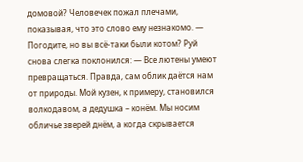домовой? Человечек пожал плечами, показывая, что это слово ему незнакомо. — Погодите, но вы всё-таки были котом? Руй снова слегка поклонился: — Все лютены умеют превращаться. Правда, сам облик даётся нам от природы. Мой кузен, к примеру, становился волкодавом, а дедушка – конём. Мы носим обличье зверей днём, а когда скрывается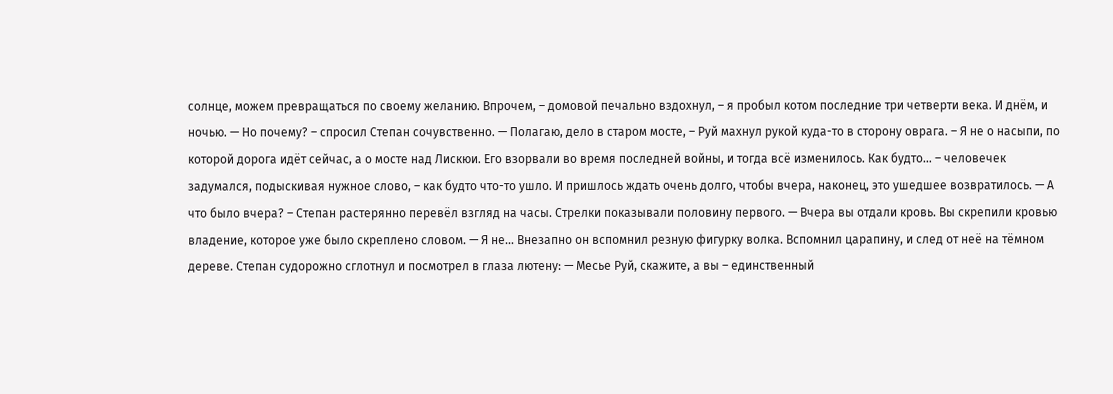солнце, можем превращаться по своему желанию. Впрочем, – домовой печально вздохнул, – я пробыл котом последние три четверти века. И днём, и ночью. — Но почему? – спросил Степан сочувственно. — Полагаю, дело в старом мосте, – Руй махнул рукой куда-то в сторону оврага. – Я не о насыпи, по которой дорога идёт сейчас, а о мосте над Лискюи. Его взорвали во время последней войны, и тогда всё изменилось. Как будто… – человечек задумался, подыскивая нужное слово, – как будто что-то ушло. И пришлось ждать очень долго, чтобы вчера, наконец, это ушедшее возвратилось. — А что было вчера? – Степан растерянно перевёл взгляд на часы. Стрелки показывали половину первого. — Вчера вы отдали кровь. Вы скрепили кровью владение, которое уже было скреплено словом. — Я не… Внезапно он вспомнил резную фигурку волка. Вспомнил царапину, и след от неё на тёмном дереве. Степан судорожно сглотнул и посмотрел в глаза лютену: — Месье Руй, скажите, а вы – единственный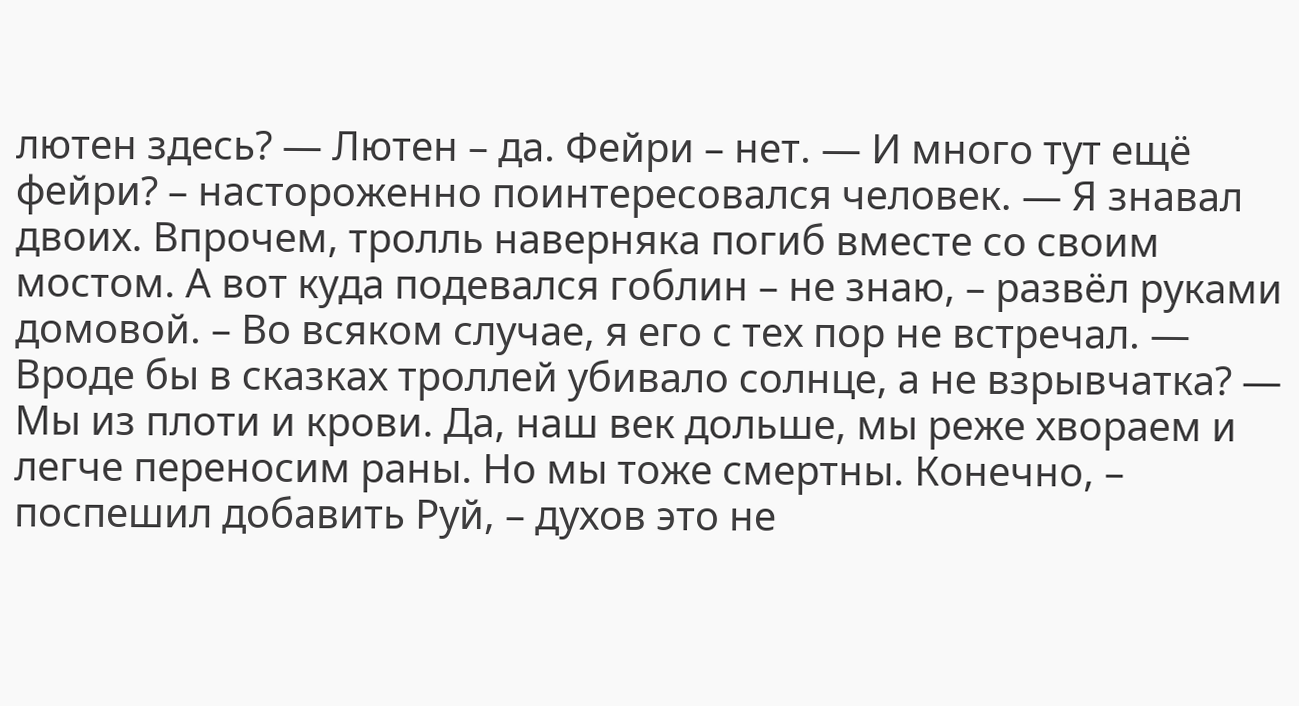лютен здесь? — Лютен – да. Фейри – нет. — И много тут ещё фейри? – настороженно поинтересовался человек. — Я знавал двоих. Впрочем, тролль наверняка погиб вместе со своим мостом. А вот куда подевался гоблин – не знаю, – развёл руками домовой. – Во всяком случае, я его с тех пор не встречал. — Вроде бы в сказках троллей убивало солнце, а не взрывчатка? — Мы из плоти и крови. Да, наш век дольше, мы реже хвораем и легче переносим раны. Но мы тоже смертны. Конечно, – поспешил добавить Руй, – духов это не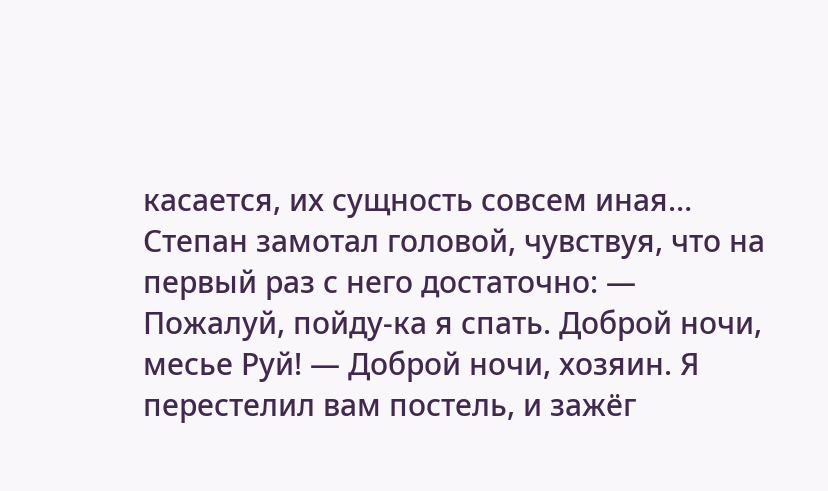касается, их сущность совсем иная… Степан замотал головой, чувствуя, что на первый раз с него достаточно: — Пожалуй, пойду-ка я спать. Доброй ночи, месье Руй! — Доброй ночи, хозяин. Я перестелил вам постель, и зажёг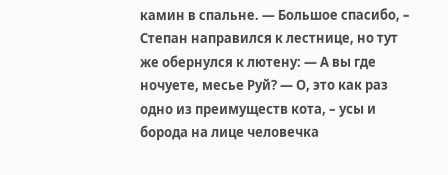камин в спальне. — Большое спасибо, – Степан направился к лестнице, но тут же обернулся к лютену: — А вы где ночуете, месье Руй? — О, это как раз одно из преимуществ кота, – усы и борода на лице человечка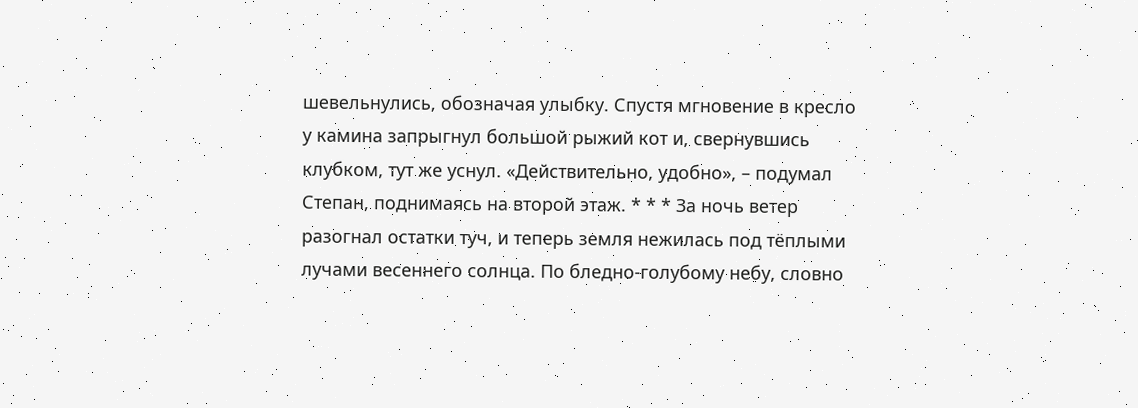шевельнулись, обозначая улыбку. Спустя мгновение в кресло у камина запрыгнул большой рыжий кот и, свернувшись клубком, тут же уснул. «Действительно, удобно», – подумал Степан, поднимаясь на второй этаж. * * * За ночь ветер разогнал остатки туч, и теперь земля нежилась под тёплыми лучами весеннего солнца. По бледно-голубому небу, словно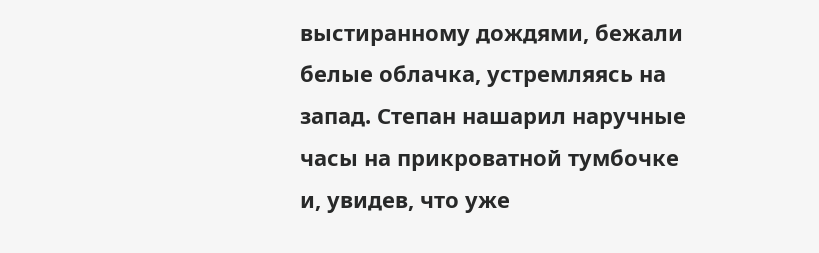выстиранному дождями, бежали белые облачка, устремляясь на запад. Степан нашарил наручные часы на прикроватной тумбочке и, увидев, что уже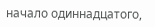начало одиннадцатого,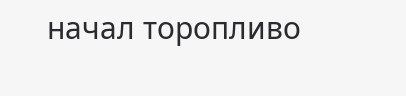начал торопливо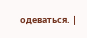одеваться. |